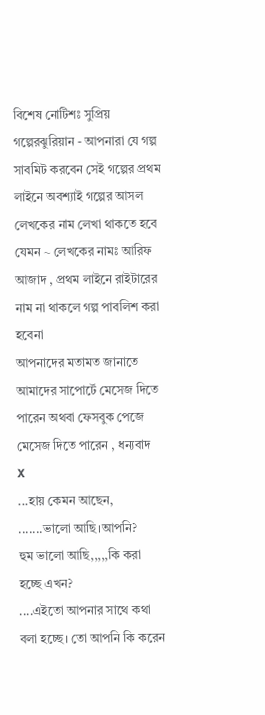বিশেষ নোটিশঃ সুপ্রিয় গল্পেরঝুরিয়ান - আপনারা যে গল্প সাবমিট করবেন সেই গল্পের প্রথম লাইনে অবশ্যাই গল্পের আসল লেখকের নাম লেখা থাকতে হবে যেমন ~ লেখকের নামঃ আরিফ আজাদ , প্রথম লাইনে রাইটারের নাম না থাকলে গল্প পাবলিশ করা হবেনা
আপনাদের মতামত জানাতে আমাদের সাপোর্টে মেসেজ দিতে পারেন অথবা ফেসবুক পেজে মেসেজ দিতে পারেন , ধন্যবাদ
X
...হায় কেমন আছেন,
.......ভালো আছি।আপনি?
হুম ভালো আছি,,,,,কি করা হচ্ছে এখন?
....এইতো আপনার সাথে কথা বলা হচ্ছে। তো আপনি কি করেন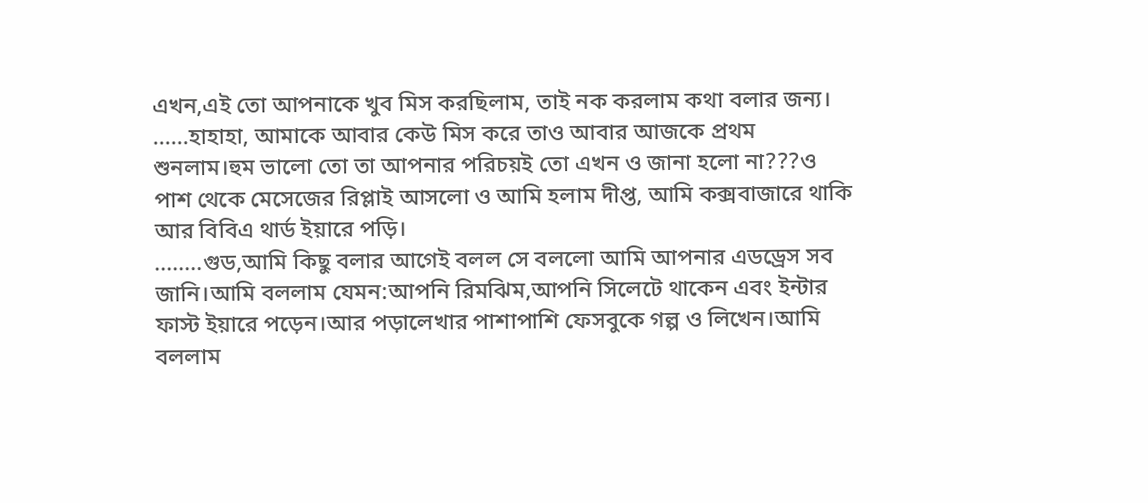এখন,এই তো আপনাকে খুব মিস করছিলাম, তাই নক করলাম কথা বলার জন্য।
......হাহাহা, আমাকে আবার কেউ মিস করে তাও আবার আজকে প্রথম শুনলাম।হুম ভালো তো তা আপনার পরিচয়ই তো এখন ও জানা হলো না???ও পাশ থেকে মেসেজের রিপ্লাই আসলো ও আমি হলাম দীপ্ত, আমি কক্সবাজারে থাকি আর বিবিএ থার্ড ইয়ারে পড়ি।
........গুড,আমি কিছু বলার আগেই বলল সে বললো আমি আপনার এডড্রেস সব জানি।আমি বললাম যেমন:আপনি রিমঝিম,আপনি সিলেটে থাকেন এবং ইন্টার ফাস্ট ইয়ারে পড়েন।আর পড়ালেখার পাশাপাশি ফেসবুকে গল্প ও লিখেন।আমি বললাম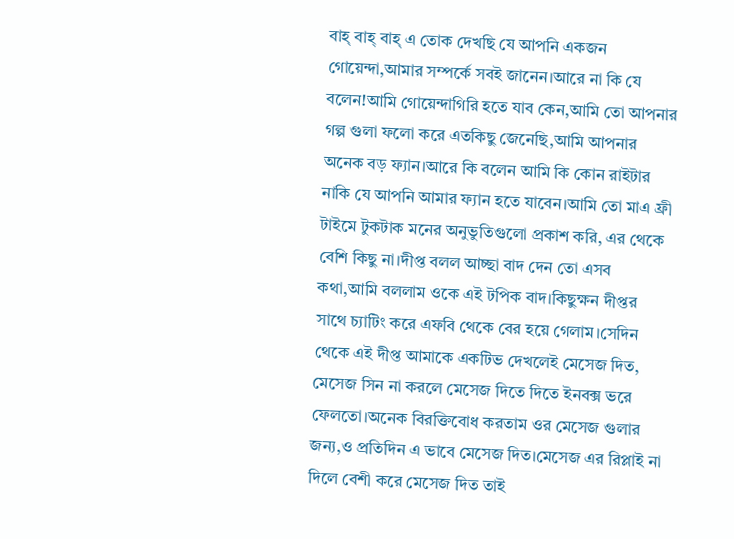বাহ্ বাহ্ বাহ্ এ তোক দেখছি যে আপনি একজন গোয়েন্দা,আমার সম্পর্কে সবই জানেন।আরে না কি যে বলেন!আমি গোয়েন্দাগিরি হতে যাব কেন,আমি তো আপনার গল্প গুলা ফলো করে এতকিছু জেনেছি,আমি আপনার অনেক বড় ফ্যান।আরে কি বলেন আমি কি কোন রাইটার নাকি যে আপনি আমার ফ্যান হতে যাবেন।আমি তো মাএ ফ্রী টাইমে টুকটাক মনের অনুভুতিগুলো প্রকাশ করি, এর থেকে বেশি কিছু না।দীপ্ত বলল আচ্ছা বাদ দেন তো এসব কথা,আমি বললাম ওকে এই টপিক বাদ।কিছুক্ষন দীপ্তর সাথে চ্যাটিং করে এফবি থেকে বের হয়ে গেলাম।সেদিন থেকে এই দীপ্ত আমাকে একটিভ দেখলেই মেসেজ দিত, মেসেজ সিন না করলে মেসেজ দিতে দিতে ইনবক্স ভরে ফেলতো।অনেক বিরক্তিবোধ করতাম ওর মেসেজ গুলার জন্য,ও প্রতিদিন এ ভাবে মেসেজ দিত।মেসেজ এর রিপ্লাই না দিলে বেশী করে মেসেজ দিত তাই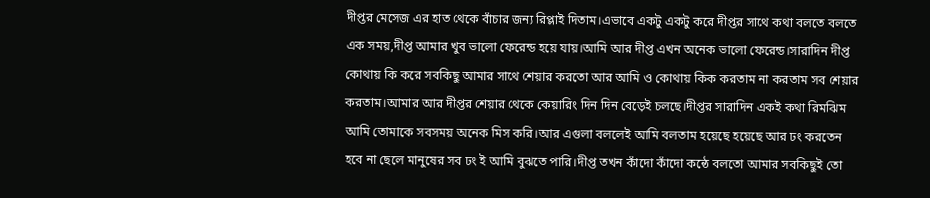দীপ্তর মেসেজ এর হাত থেকে বাঁচার জন্য রিপ্লাই দিতাম।এভাবে একটু একটু করে দীপ্তর সাথে কথা বলতে বলতে এক সময়,দীপ্ত আমার খুব ভালো ফেরেন্ড হয়ে যায়।আমি আর দীপ্ত এখন অনেক ভালো ফেরেন্ড।সারাদিন দীপ্ত কোথায় কি করে সবকিছু আমার সাথে শেয়ার করতো আর আমি ও কোথায় কিক করতাম না করতাম সব শেয়ার করতাম।আমার আর দীপ্তর শেয়ার থেকে কেয়ারিং দিন দিন বেড়েই চলছে।দীপ্তর সারাদিন একই কথা রিমঝিম আমি তোমাকে সবসময় অনেক মিস করি।আর এগুলা বললেই আমি বলতাম হয়েছে হয়েছে আর ঢং করতেন হবে না ছেলে মানুষের সব ঢং ই আমি বুঝতে পারি।দীপ্ত তখন কাঁদো কাঁদো কন্ঠে বলতো আমার সবকিছুই তো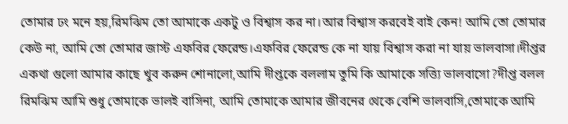তোমার ঢং মনে হয়,রিমঝিম তো আমাকে একটু ও বিশ্বাস কর না।আর বিশ্বাস করবেই বাই কেন! আমি তো তোমার কেউ না, আমি তো তোমার জাস্ট এফবির ফেরেন্ড।এফবির ফেরেন্ড কে না যায় বিশ্বাস করা না যায় ভালবাসা।দীপ্তর একথা গুলো আমার কাছে খুব করুন শোনালো,আমি দীপ্তকে বললাম তুমি কি আমাকে সত্ত্যি ভালবাসো?দীপ্ত বলল রিমঝিম আমি শুধু তোমাকে ভালই বাসিনা, আমি তোমাকে আমার জীবনের থেকে বেশি ভালবাসি,তোমাকে আমি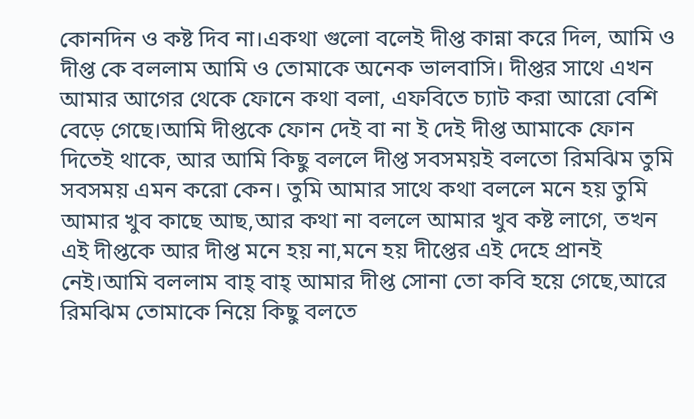কোনদিন ও কষ্ট দিব না।একথা গুলো বলেই দীপ্ত কান্না করে দিল, আমি ও দীপ্ত কে বললাম আমি ও তোমাকে অনেক ভালবাসি। দীপ্তর সাথে এখন আমার আগের থেকে ফোনে কথা বলা, এফবিতে চ্যাট করা আরো বেশি বেড়ে গেছে।আমি দীপ্তকে ফোন দেই বা না ই দেই দীপ্ত আমাকে ফোন দিতেই থাকে, আর আমি কিছু বললে দীপ্ত সবসময়ই বলতো রিমঝিম তুমি সবসময় এমন করো কেন। তুমি আমার সাথে কথা বললে মনে হয় তুমি আমার খুব কাছে আছ,আর কথা না বললে আমার খুব কষ্ট লাগে, তখন এই দীপ্তকে আর দীপ্ত মনে হয় না,মনে হয় দীপ্তের এই দেহে প্রানই নেই।আমি বললাম বাহ্ বাহ্ আমার দীপ্ত সোনা তো কবি হয়ে গেছে,আরে রিমঝিম তোমাকে নিয়ে কিছু বলতে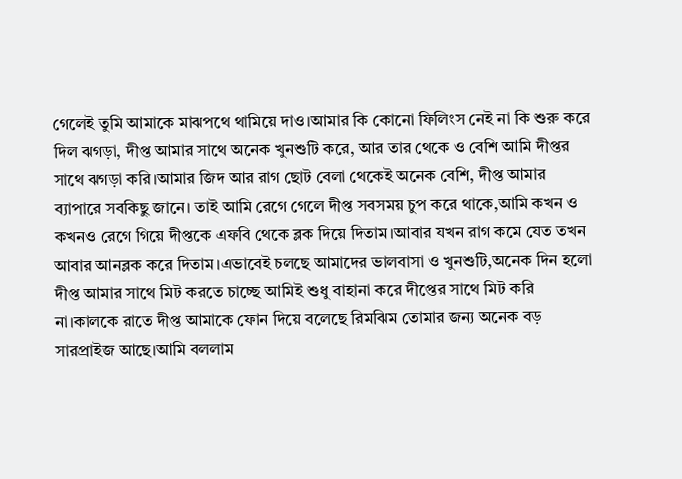গেলেই তুমি আমাকে মাঝপথে থামিয়ে দাও।আমার কি কোনো ফিলিংস নেই না কি শুরু করে দিল ঝগড়া, দীপ্ত আমার সাথে অনেক খুনশুটি করে, আর তার থেকে ও বেশি আমি দীপ্তর সাথে ঝগড়া করি।আমার জিদ আর রাগ ছোট বেলা থেকেই অনেক বেশি, দীপ্ত আমার ব্যাপারে সবকিছু জানে। তাই আমি রেগে গেলে দীপ্ত সবসময় চুপ করে থাকে,আমি কখন ও কখনও রেগে গিয়ে দীপ্তকে এফবি থেকে ব্লক দিয়ে দিতাম।আবার যখন রাগ কমে যেত তখন আবার আনব্লক করে দিতাম।এভাবেই চলছে আমাদের ভালবাসা ও খুনশুটি,অনেক দিন হলো দীপ্ত আমার সাথে মিট করতে চাচ্ছে আমিই শুধু বাহানা করে দীপ্তের সাথে মিট করি না।কালকে রাতে দীপ্ত আমাকে ফোন দিয়ে বলেছে রিমঝিম তোমার জন্য অনেক বড় সারপ্রাইজ আছে।আমি বললাম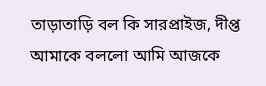তাড়াতাড়ি বল কি সারপ্রাইজ, দীপ্ত আমাকে বললো আমি আজকে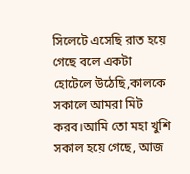সিলেটে এসেছি রাত হয়ে গেছে বলে একটা হোটেলে উঠেছি,কালকে সকালে আমরা মিট করব।আমি তো মহা খুশি সকাল হয়ে গেছে, আজ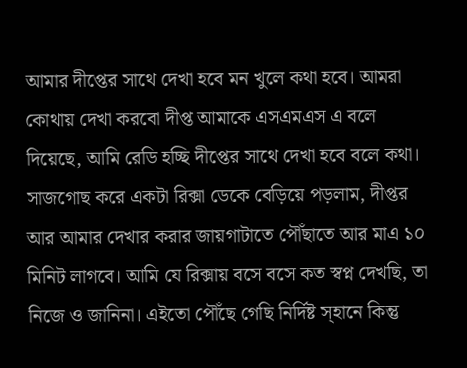আমার দীপ্তের সাথে দেখা হবে মন খুলে কথা হবে। আমরা কোথায় দেখা করবো দীপ্ত আমাকে এসএমএস এ বলে দিয়েছে, আমি রেডি হচ্ছি দীপ্তের সাথে দেখা হবে বলে কথা। সাজগোছ করে একটা রিক্সা ডেকে বেড়িয়ে পড়লাম, দীপ্তর আর আমার দেখার করার জায়গাটাতে পৌঁছাতে আর মাএ ১০ মিনিট লাগবে। আমি যে রিক্সায় বসে বসে কত স্বপ্ন দেখছি, তা নিজে ও জানিনা। এইতো পৌঁছে গেছি নির্দিষ্ট স্হানে কিন্তু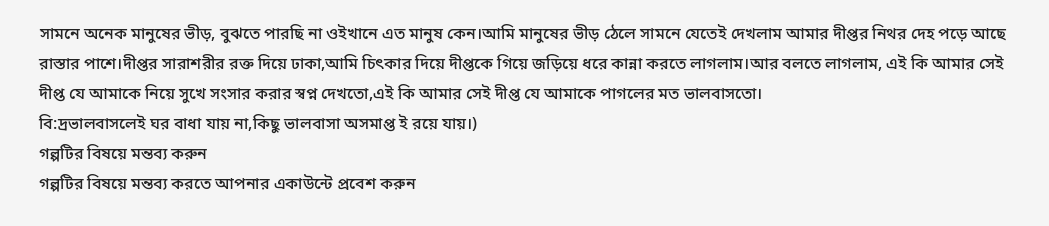সামনে অনেক মানুষের ভীড়, বুঝতে পারছি না ওইখানে এত মানুষ কেন।আমি মানুষের ভীড় ঠেলে সামনে যেতেই দেখলাম আমার দীপ্তর নিথর দেহ পড়ে আছে রাস্তার পাশে।দীপ্তর সারাশরীর রক্ত দিয়ে ঢাকা,আমি চিৎকার দিয়ে দীপ্তকে গিয়ে জড়িয়ে ধরে কান্না করতে লাগলাম।আর বলতে লাগলাম, এই কি আমার সেই দীপ্ত যে আমাকে নিয়ে সুখে সংসার করার স্বপ্ন দেখতো,এই কি আমার সেই দীপ্ত যে আমাকে পাগলের মত ভালবাসতো।
বি:দ্রভালবাসলেই ঘর বাধা যায় না,কিছু ভালবাসা অসমাপ্ত ই রয়ে যায়।)
গল্পটির বিষয়ে মন্তব্য করুন
গল্পটির বিষয়ে মন্তব্য করতে আপনার একাউন্টে প্রবেশ করুন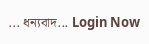... ধন্যবাদ... Login Now